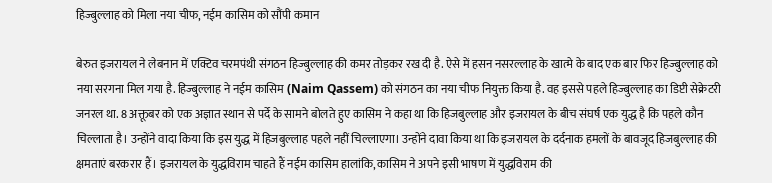हिज्बुल्लाह को मिला नया चीफ, नईम कासिम को सौंपी कमान

बेरुत इजरायल ने लेबनान में एक्टिव चरमपंथी संगठन हिज्बुल्लाह की कमर तोड़कर रख दी है. ऐसे में हसन नसरल्लाह के खात्मे के बाद एक बार फिर हिज्बुल्लाह को नया सरगना मिल गया है. हिज्बुल्लाह ने नईम कासिम (Naim Qassem) को संगठन का नया चीफ नियुक्त किया है. वह इससे पहले हिज्बुल्लाह का डिप्टी सेक्रेटरी जनरल था. 8 अक्तूबर को एक अज्ञात स्थान से पर्दे के सामने बोलते हुए कासिम ने कहा था कि हिजबुल्लाह और इजरायल के बीच संघर्ष एक युद्ध है कि पहले कौन चिल्लाता है। उन्होंने वादा किया कि इस युद्ध में हिजबुल्लाह पहले नहीं चिल्लाएगा। उन्होंने दावा किया था कि इजरायल के दर्दनाक हमलों के बावजूद हिजबुल्लाह की क्षमताएं बरकरार हैं। इजरायल के युद्धविराम चाहते हैं नईम कासिम हालांकि, कासिम ने अपने इसी भाषण में युद्धविराम की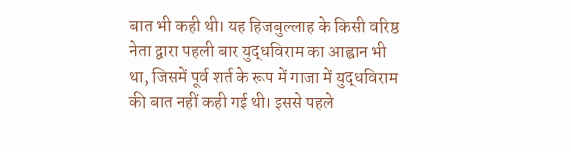बात भी कही थी। यह हिजबुल्लाह के किसी वरिष्ठ नेता द्वारा पहली बार युद्धविराम का आह्वान भी था, जिसमें पूर्व शर्त के रूप में गाजा में युद्धविराम की बात नहीं कही गई थी। इससे पहले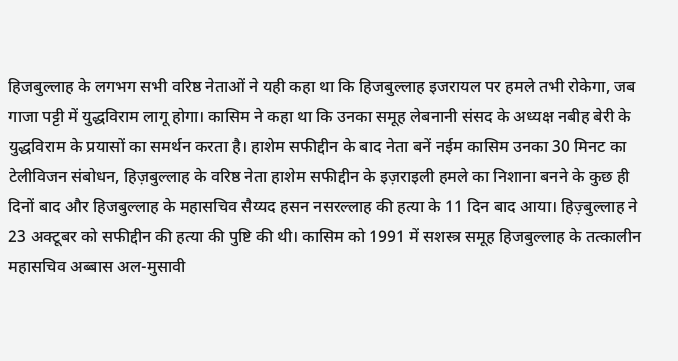हिजबुल्लाह के लगभग सभी वरिष्ठ नेताओं ने यही कहा था कि हिजबुल्लाह इजरायल पर हमले तभी रोकेगा, जब गाजा पट्टी में युद्धविराम लागू होगा। कासिम ने कहा था कि उनका समूह लेबनानी संसद के अध्यक्ष नबीह बेरी के युद्धविराम के प्रयासों का समर्थन करता है। हाशेम सफीद्दीन के बाद नेता बनें नईम कासिम उनका 30 मिनट का टेलीविजन संबोधन, हिज़बुल्लाह के वरिष्ठ नेता हाशेम सफीद्दीन के इज़राइली हमले का निशाना बनने के कुछ ही दिनों बाद और हिजबुल्लाह के महासचिव सैय्यद हसन नसरल्लाह की हत्या के 11 दिन बाद आया। हिज़्बुल्लाह ने 23 अक्टूबर को सफीद्दीन की हत्या की पुष्टि की थी। कासिम को 1991 में सशस्त्र समूह हिजबुल्लाह के तत्कालीन महासचिव अब्बास अल-मुसावी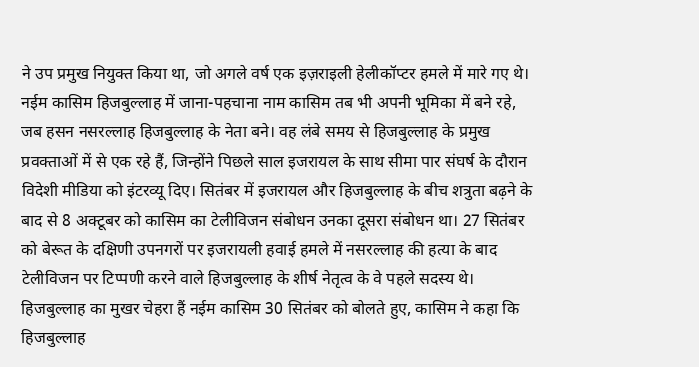ने उप प्रमुख नियुक्त किया था, जो अगले वर्ष एक इज़राइली हेलीकॉप्टर हमले में मारे गए थे। नईम कासिम हिजबुल्लाह में जाना-पहचाना नाम कासिम तब भी अपनी भूमिका में बने रहे, जब हसन नसरल्लाह हिजबुल्लाह के नेता बने। वह लंबे समय से हिजबुल्लाह के प्रमुख प्रवक्ताओं में से एक रहे हैं, जिन्होंने पिछले साल इजरायल के साथ सीमा पार संघर्ष के दौरान विदेशी मीडिया को इंटरव्यू दिए। सितंबर में इजरायल और हिजबुल्लाह के बीच शत्रुता बढ़ने के बाद से 8 अक्टूबर को कासिम का टेलीविजन संबोधन उनका दूसरा संबोधन था। 27 सितंबर को बेरूत के दक्षिणी उपनगरों पर इजरायली हवाई हमले में नसरल्लाह की हत्या के बाद टेलीविजन पर टिप्पणी करने वाले हिजबुल्लाह के शीर्ष नेतृत्व के वे पहले सदस्य थे। हिजबुल्लाह का मुखर चेहरा हैं नईम कासिम 30 सितंबर को बोलते हुए, कासिम ने कहा कि हिजबुल्लाह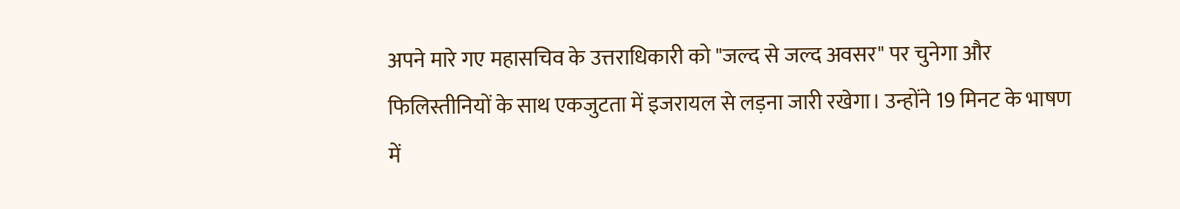अपने मारे गए महासचिव के उत्तराधिकारी को "जल्द से जल्द अवसर" पर चुनेगा और फिलिस्तीनियों के साथ एकजुटता में इजरायल से लड़ना जारी रखेगा। उन्होंने 19 मिनट के भाषण में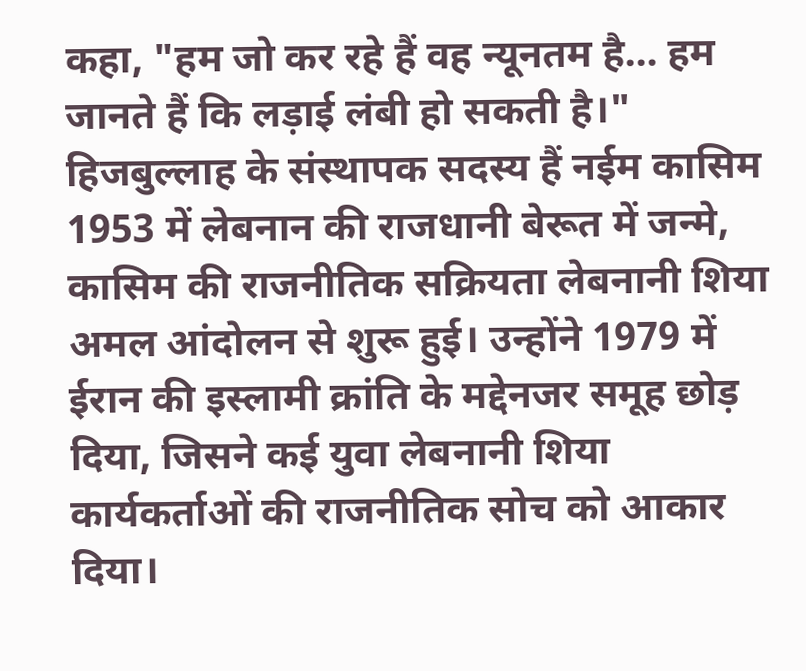कहा, "हम जो कर रहे हैं वह न्यूनतम है… हम जानते हैं कि लड़ाई लंबी हो सकती है।" हिजबुल्लाह के संस्थापक सदस्य हैं नईम कासिम 1953 में लेबनान की राजधानी बेरूत में जन्मे, कासिम की राजनीतिक सक्रियता लेबनानी शिया अमल आंदोलन से शुरू हुई। उन्होंने 1979 में ईरान की इस्लामी क्रांति के मद्देनजर समूह छोड़ दिया, जिसने कई युवा लेबनानी शिया कार्यकर्ताओं की राजनीतिक सोच को आकार दिया।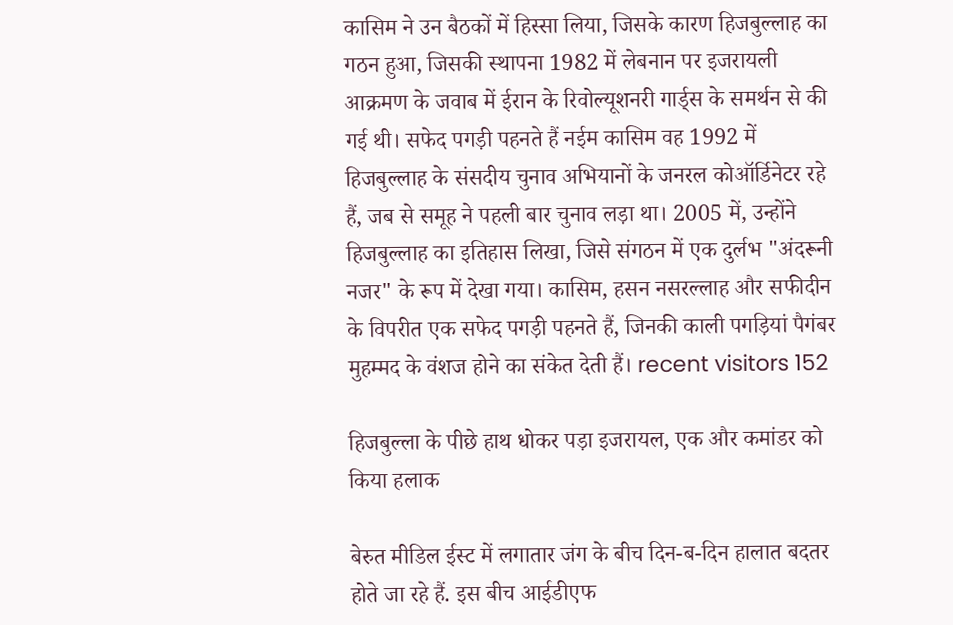कासिम ने उन बैठकों में हिस्सा लिया, जिसके कारण हिजबुल्लाह का गठन हुआ, जिसकी स्थापना 1982 में लेबनान पर इजरायली आक्रमण के जवाब में ईरान के रिवोल्यूशनरी गार्ड्स के समर्थन से की गई थी। सफेद पगड़ी पहनते हैं नईम कासिम वह 1992 में हिजबुल्लाह के संसदीय चुनाव अभियानों के जनरल कोऑर्डिनेटर रहे हैं, जब से समूह ने पहली बार चुनाव लड़ा था। 2005 में, उन्होंने हिजबुल्लाह का इतिहास लिखा, जिसे संगठन में एक दुर्लभ "अंदरूनी नजर" के रूप में देखा गया। कासिम, हसन नसरल्लाह और सफीदीन के विपरीत एक सफेद पगड़ी पहनते हैं, जिनकी काली पगड़ियां पैगंबर मुहम्मद के वंशज होने का संकेत देती हैं। recent visitors 152

हिजबुल्ला के पीछे हाथ धोकर पड़ा इजरायल, एक और कमांडर को किया हलाक

बेरुत मीडिल ईस्ट में लगातार जंग के बीच दिन-ब-दिन हालात बदतर होते जा रहे हैं. इस बीच आईडीएफ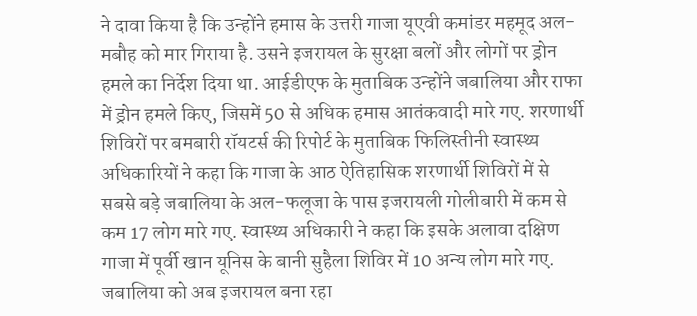ने दावा किया है कि उन्होंने हमास के उत्तरी गाजा यूएवी कमांडर महमूद अल-मबौह को मार गिराया है. उसने इजरायल के सुरक्षा बलों और लोगों पर ड्रोन हमले का निर्देश दिया था. आईडीएफ के मुताबिक उन्होंने जबालिया और राफा में ड्रोन हमले किए, जिसमें 50 से अधिक हमास आतंकवादी मारे गए. शरणार्थी शिविरों पर बमबारी रॉयटर्स की रिपोर्ट के मुताबिक फिलिस्तीनी स्वास्थ्य अधिकारियों ने कहा कि गाजा के आठ ऐतिहासिक शरणार्थी शिविरों में से सबसे बड़े जबालिया के अल-फलूजा के पास इजरायली गोलीबारी में कम से कम 17 लोग मारे गए. स्वास्थ्य अधिकारी ने कहा कि इसके अलावा दक्षिण गाजा में पूर्वी खान यूनिस के बानी सुहैला शिविर में 10 अन्य लोग मारे गए. जबालिया को अब इजरायल बना रहा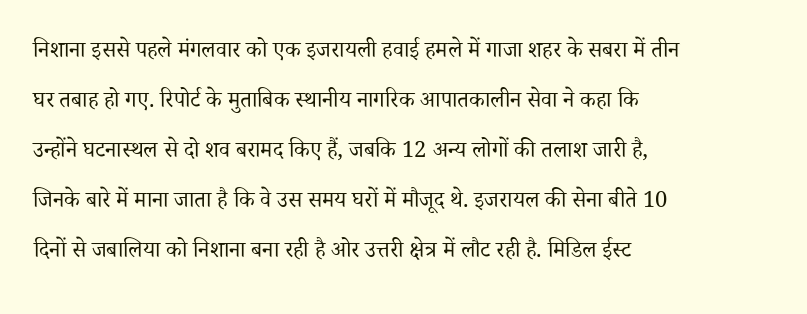निशाना इससे पहले मंगलवार को एक इजरायली हवाई हमले में गाजा शहर के सबरा में तीन घर तबाह हो गए. रिपोर्ट के मुताबिक स्थानीय नागरिक आपातकालीन सेवा ने कहा कि उन्होंने घटनास्थल से दो शव बरामद किए हैं, जबकि 12 अन्य लोगों की तलाश जारी है, जिनके बारे में माना जाता है कि वे उस समय घरों में मौजूद थे. इजरायल की सेना बीते 10 दिनों से जबालिया को निशाना बना रही है ओर उत्तरी क्षेत्र में लौट रही है. मिडिल ईस्ट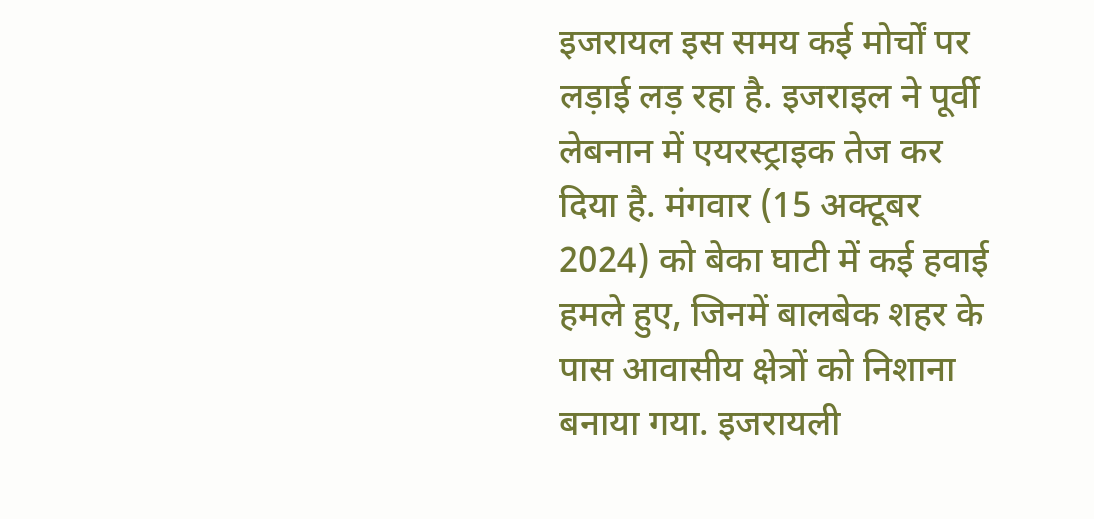इजरायल इस समय कई मोर्चों पर लड़ाई लड़ रहा है. इजराइल ने पूर्वी लेबनान में एयरस्ट्राइक तेज कर दिया है. मंगवार (15 अक्टूबर 2024) को बेका घाटी में कई हवाई हमले हुए, जिनमें बालबेक शहर के पास आवासीय क्षेत्रों को निशाना बनाया गया. इजरायली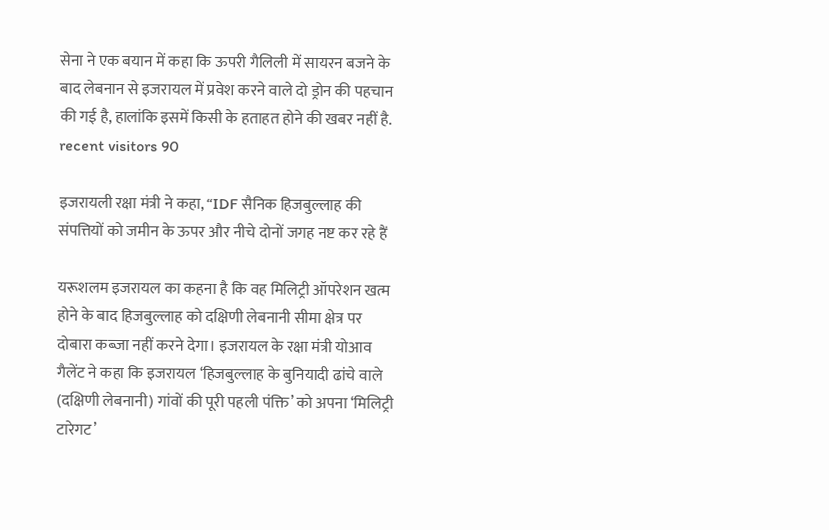सेना ने एक बयान में कहा कि ऊपरी गैलिली में सायरन बजने के बाद लेबनान से इजरायल में प्रवेश करने वाले दो ड्रोन की पहचान की गई है, हालांकि इसमें किसी के हताहत होने की खबर नहीं है. recent visitors 90

इजरायली रक्षा मंत्री ने कहा, “IDF सैनिक हिजबुल्लाह की संपत्तियों को जमीन के ऊपर और नीचे दोनों जगह नष्ट कर रहे हैं

यरूशलम इजरायल का कहना है कि वह मिलिट्री ऑपरेशन खत्म होने के बाद हिजबुल्लाह को दक्षिणी लेबनानी सीमा क्षेत्र पर दोबारा कब्जा नहीं करने देगा। इजरायल के रक्षा मंत्री योआव गैलेंट ने कहा कि इजरायल ‘हिजबुल्लाह के बुनियादी ढांचे वाले (दक्षिणी लेबनानी) गांवों की पूरी पहली पंक्ति’ को अपना ‘मिलिट्री टारेगट’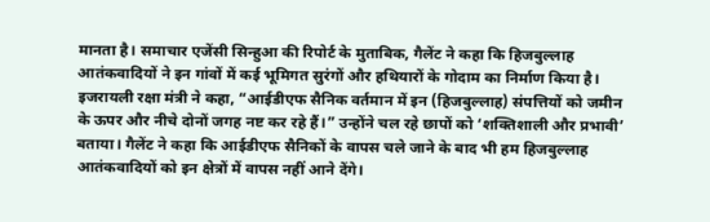मानता है। समाचार एजेंसी सिन्हुआ की रिपोर्ट के मुताबिक, गैलेंट ने कहा कि हिजबुल्लाह आतंकवादियों ने इन गांवों में कई भूमिगत सुरंगों और हथियारों के गोदाम का निर्माण किया है। इजरायली रक्षा मंत्री ने कहा, “आईडीएफ सैनिक वर्तमान में इन (हिजबुल्लाह) संपत्तियों को जमीन के ऊपर और नीचे दोनों जगह नष्ट कर रहे हैं।” उन्होंने चल रहे छापों को ‘शक्तिशाली और प्रभावी’ बताया। गैलेंट ने कहा कि आईडीएफ सैनिकों के वापस चले जाने के बाद भी हम हिजबुल्लाह आतंकवादियों को इन क्षेत्रों में वापस नहीं आने देंगे।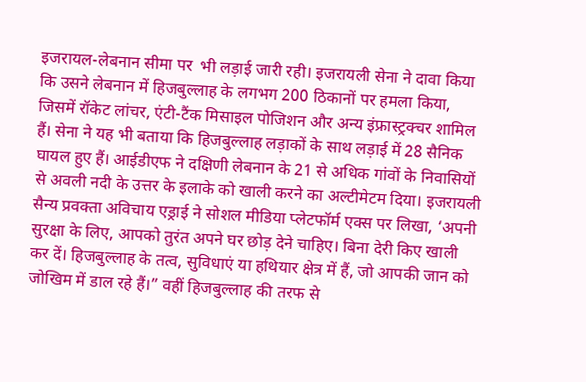इजरायल-लेबनान सीमा पर  भी लड़ाई जारी रही। इजरायली सेना ने दावा किया कि उसने लेबनान में हिजबुल्लाह के लगभग 200 ठिकानों पर हमला किया, जिसमें रॉकेट लांचर, एंटी-टैंक मिसाइल पोजिशन और अन्य इंफ्रास्ट्रक्चर शामिल हैं। सेना ने यह भी बताया कि हिजबुल्लाह लड़ाकों के साथ लड़ाई में 28 सैनिक घायल हुए हैं। आईडीएफ ने दक्षिणी लेबनान के 21 से अधिक गांवों के निवासियों से अवली नदी के उत्तर के इलाके को खाली करने का अल्टीमेटम दिया। इजरायली सैन्य प्रवक्ता अविचाय एड्राई ने सोशल मीडिया प्लेटफॉर्म एक्स पर लिखा, ‘अपनी सुरक्षा के लिए, आपको तुरंत अपने घर छोड़ देने चाहिए। बिना देरी किए खाली कर दें। हिजबुल्लाह के तत्व, सुविधाएं या हथियार क्षेत्र में हैं, जो आपकी जान को जोखिम में डाल रहे हैं।” वहीं हिजबुल्लाह की तरफ से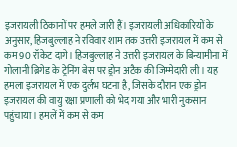इजरायली ठिकानों पर हमले जारी हैं। इजरायली अधिकारियों के अनुसार, हिजबुल्लाह ने रविवार शाम तक उत्तरी इजरायल में कम से कम 90 रॉकेट दागे। हिजबुल्लाह ने उत्तरी इजरायल के बिन्यामीना में गोलानी ब्रिगेड के ट्रेनिंग बेस पर ड्रोन अटैक की जिम्मेदारी ली। यह हमला इजरायल में एक दुर्लभ घटना है, जिसके दौरान एक ड्रोन इजरायल की वायु रक्षा प्रणाली को भेद गया और भारी नुकसान पहुंचाया। हमलें में कम से कम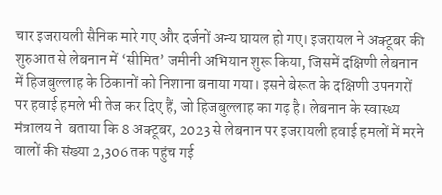चार इजरायली सैनिक मारे गए और दर्जनों अन्य घायल हो गए। इजरायल ने अक्टूबर की शुरुआत से लेबनान में ‘सीमित’ जमीनी अभियान शुरू किया, जिसमें दक्षिणी लेबनान में हिजबुल्लाह के ठिकानों को निशाना बनाया गया। इसने बेरूत के दक्षिणी उपनगरों पर हवाई हमले भी तेज कर दिए हैं, जो हिजबुल्लाह का गढ़ है। लेबनान के स्वास्थ्य मंत्रालय ने  बताया कि 8 अक्टूबर, 2023 से लेबनान पर इजरायली हवाई हमलों में मरने वालों की संख्या 2,306 तक पहुंच गई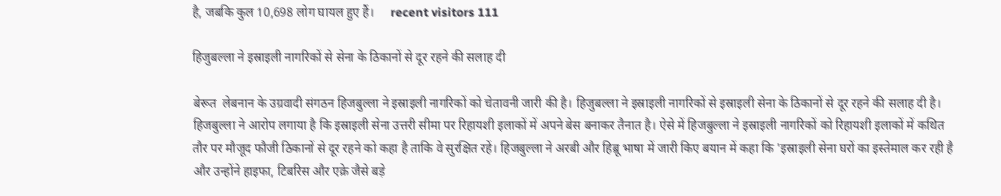है, जबकि कुल 10,698 लोग घायल हुए हैं।     recent visitors 111

हिजुबल्ला ने इस्राइली नागरिकों से सेना के ठिकानों से दूर रहने की सलाह दी

बेरूत  लेबनान के उग्रवादी संगठन हिजबुल्ला ने इस्राइली नागरिकों को चेतावनी जारी की है। हिजुबल्ला ने इस्राइली नागरिकों से इस्राइली सेना के ठिकानों से दूर रहने की सलाह दी है। हिजबुल्ला ने आरोप लगाया है कि इस्राइली सेना उत्तरी सीमा पर रिहायशी इलाकों में अपने बेस बनाकर तैनात है। ऐसे में हिजबुल्ला ने इस्राइली नागरिकों को रिहायशी इलाकों में कथित तौर पर मौजूद फौजी ठिकानों से दूर रहने को कहा है ताकि वे सुरक्षित रहें। हिजबुल्ला ने अरबी और हिब्रू भाषा में जारी किए बयान में कहा कि 'इस्राइली सेना घरों का इस्तेमाल कर रही है और उन्होंने हाइफा, टिबरिस और एक्रे जैसे बड़े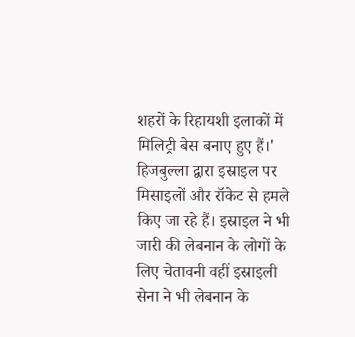शहरों के रिहायशी इलाकों में मिलिट्री बेस बनाए हुए हैं।' हिजबुल्ला द्वारा इस्राइल पर मिसाइलों और रॉकेट से हमले किए जा रहे हैं। इस्राइल ने भी जारी की लेबनान के लोगों के लिए चेतावनी वहीं इस्राइली सेना ने भी लेबनान के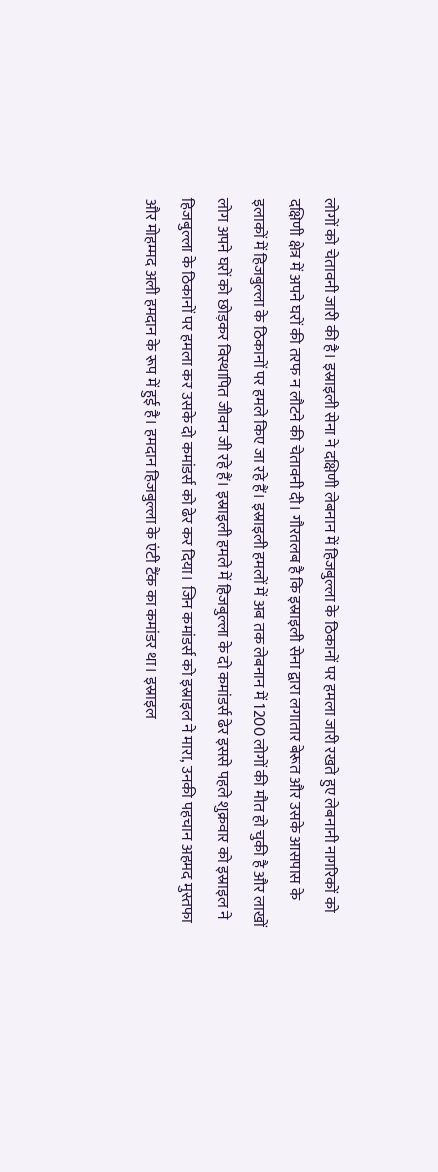लोगों को चेतावनी जारी की है। इस्राइली सेना ने दक्षिणी लेबनान में हिजबुल्ला के ठिकानों पर हमला जारी रखते हुए लेबनानी नागरिकों को दक्षिणी क्षेत्र में अपने घरों की तरफ न लौटने की चेतावनी दी। गौरतलब है कि इस्राइली सेना द्वारा लगातार बेरूत और उसके आसपास के इलाकों में हिजबुल्ला के ठिकानों पर हमले किए जा रहे हैं। इस्राइली हमलों में अब तक लेबनान में 1200 लोगों की मौत हो चुकी है और लाखों लोग अपने घरों को छोड़कर विस्थापित जीवन जी रहे हैं। इस्राइली हमले में हिजबुल्ला के दो कमांडर्स ढेर इससे पहले शुक्रवार को इस्राइल ने हिजबुल्ला के ठिकानों पर हमला कर उसके दो कमांडर्स को ढेर कर दिया। जिन कमांडर्स को इस्राइल ने मारा, उनकी पहचान अहमद मुस्तफा और मोहम्मद अली हमदान के रूप में हुई है। हमदान हिजबुल्ला के एंटी टैंक का कमांडर था। इस्राइल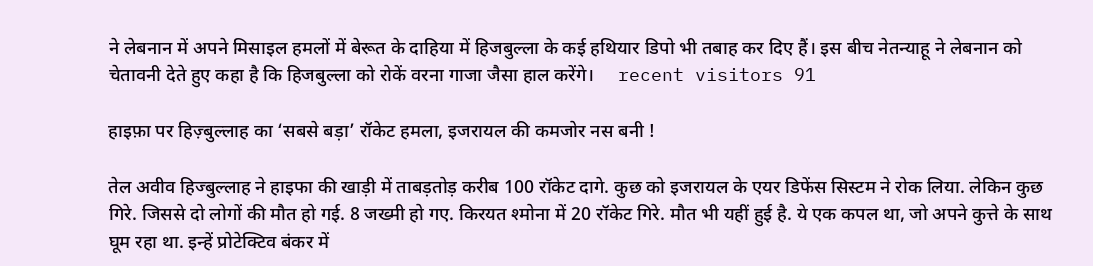ने लेबनान में अपने मिसाइल हमलों में बेरूत के दाहिया में हिजबुल्ला के कई हथियार डिपो भी तबाह कर दिए हैं। इस बीच नेतन्याहू ने लेबनान को चेतावनी देते हुए कहा है कि हिजबुल्ला को रोकें वरना गाजा जैसा हाल करेंगे।     recent visitors 91

हाइफ़ा पर हिज़्बुल्लाह का ‘सबसे बड़ा’ रॉकेट हमला, इजरायल की कमजोर नस बनी !

तेल अवीव हिज्बुल्लाह ने हाइफा की खाड़ी में ताबड़तोड़ करीब 100 रॉकेट दागे. कुछ को इजरायल के एयर डिफेंस सिस्टम ने रोक लिया. लेकिन कुछ गिरे. जिससे दो लोगों की मौत हो गई. 8 जख्मी हो गए. किरयत श्मोना में 20 रॉकेट गिरे. मौत भी यहीं हुई है. ये एक कपल था, जो अपने कुत्ते के साथ घूम रहा था. इन्हें प्रोटेक्टिव बंकर में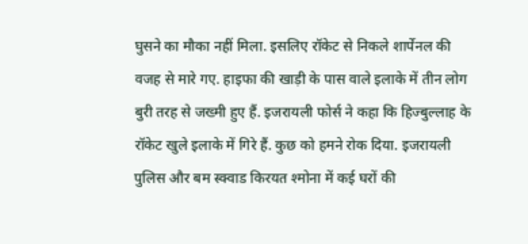घुसने का मौका नहीं मिला. इसलिए रॉकेट से निकले शार्पेनल की वजह से मारे गए. हाइफा की खाड़ी के पास वाले इलाके में तीन लोग बुरी तरह से जख्मी हुए हैं. इजरायली फोर्स ने कहा कि हिज्बुल्लाह के रॉकेट खुले इलाके में गिरे हैं. कुछ को हमने रोक दिया. इजरायली पुलिस और बम स्क्वाड किरयत श्मोना में कई घरों की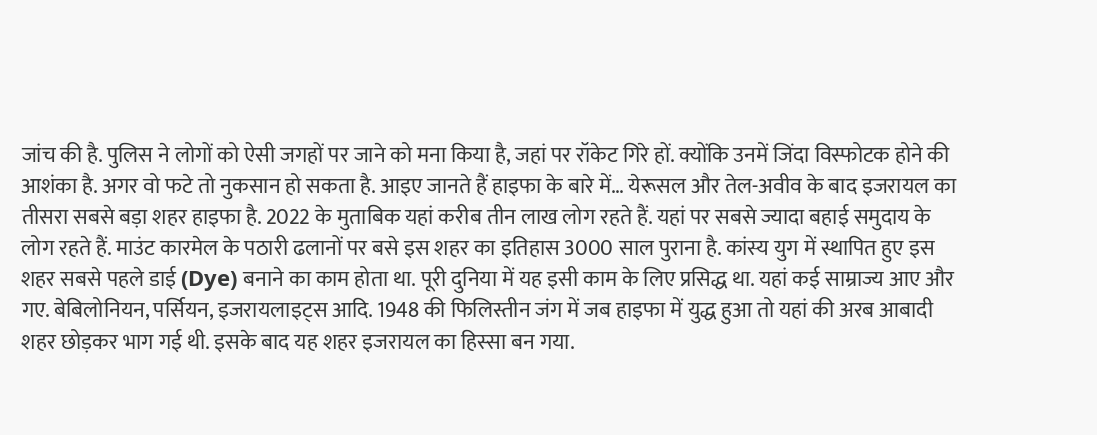जांच की है. पुलिस ने लोगों को ऐसी जगहों पर जाने को मना किया है, जहां पर रॉकेट गिरे हों. क्योंकि उनमें जिंदा विस्फोटक होने की आशंका है. अगर वो फटे तो नुकसान हो सकता है. आइए जानते हैं हाइफा के बारे में… येरूसल और तेल-अवीव के बाद इजरायल का तीसरा सबसे बड़ा शहर हाइफा है. 2022 के मुताबिक यहां करीब तीन लाख लोग रहते हैं. यहां पर सबसे ज्यादा बहाई समुदाय के लोग रहते हैं. माउंट कारमेल के पठारी ढलानों पर बसे इस शहर का इतिहास 3000 साल पुराना है. कांस्य युग में स्थापित हुए इस शहर सबसे पहले डाई (Dye) बनाने का काम होता था. पूरी दुनिया में यह इसी काम के लिए प्रसिद्ध था. यहां कई साम्राज्य आए और गए. बेबिलोनियन, पर्सियन, इजरायलाइट्स आदि. 1948 की फिलिस्तीन जंग में जब हाइफा में युद्ध हुआ तो यहां की अरब आबादी शहर छोड़कर भाग गई थी. इसके बाद यह शहर इजरायल का हिस्सा बन गया.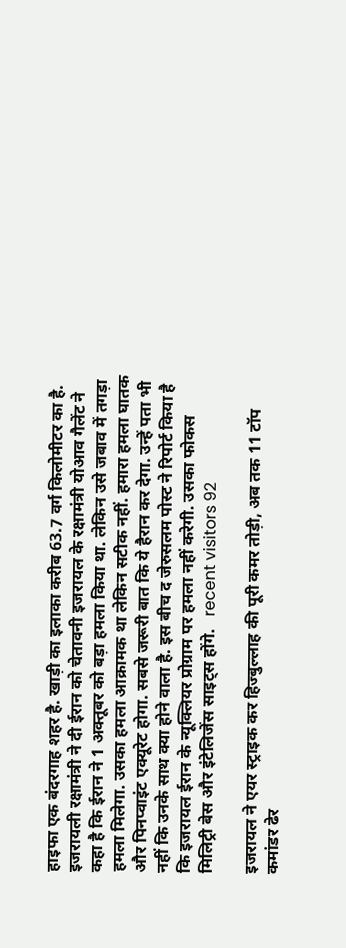हाइफा एक बंदरगाह शहर है. खाड़ी का इलाका करीब 63.7 वर्ग किलोमीटर का है. इजरायली रक्षामंत्री ने दी ईरान को चेतावनी इजरायल के रक्षामंत्री योआव गैलेंट ने कहा है कि ईरान ने 1 अक्तूबर को बड़ा हमला किया था. लेकिन उसे जबाव में तगड़ा हमला मिलेगा. उसका हमला आक्रामक था लेकिन सटीक नहीं. हमारा हमला घातक और पिनप्वाइंट एक्यूरेट होगा. सबसे जरूरी बात कि ये हैरान कर देगा. उन्हें पता भी नहीं कि उनके साथ क्या होने वाला है. इस बीच द जेरुसलम पोस्ट ने रिपोर्ट किया है कि इजरायल ईरान के न्यूक्लियर प्रोग्राम पर हमला नहीं करेगी. उसका फोकस मिलिट्री बेस और इंटेलिजेंस साइट्स होंगे.   recent visitors 92

इजरायल ने एयर स्ट्राइक कर हिज्बुल्लाह की पूरी कमर तोड़ी, अब तक 11 टॉप कमांडर ढेर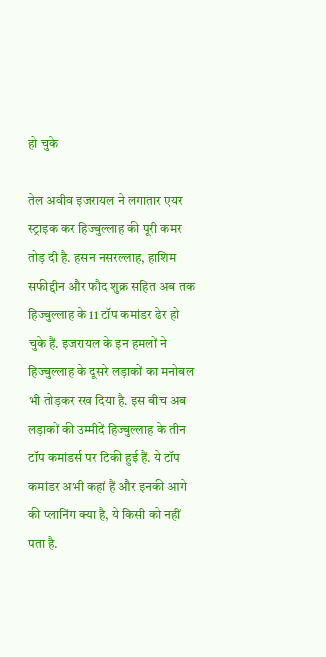हो चुके

तेल अवीव इजरायल ने लगातार एयर स्ट्राइक कर हिज्बुल्लाह की पूरी कमर तोड़ दी है. हसन नसरल्लाह, हाशिम सफीद्दीन और फौद शुक्र सहित अब तक हिज्बुल्लाह के 11 टॉप कमांडर ढेर हो चुके हैं. इजरायल के इन हमलों ने हिज्बुल्लाह के दूसरे लड़ाकों का मनोबल भी तोड़कर रख दिया है. इस बीच अब लड़ाकों की उम्मीदें हिज्बुल्लाह के तीन टॉप कमांडर्स पर टिकी हुई हैं. ये टॉप कमांडर अभी कहां हैं और इनकी आगे की प्लानिंग क्या है, ये किसी को नहीं पता है.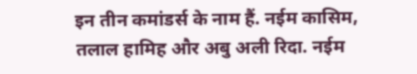इन तीन कमांडर्स के नाम हैं. नईम कासिम, तलाल हामिह और अबु अली रिदा. नईम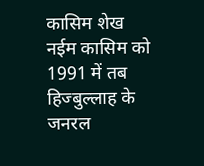कासिम शेख नईम कासिम को 1991 में तब हिज्बुल्लाह के जनरल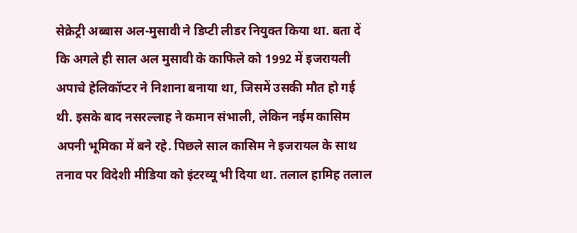सेक्रेट्री अब्बास अल-मुसावी ने डिप्टी लीडर नियुक्त किया था. बता दें कि अगले ही साल अल मुसावी के काफिले को 1992 में इजरायली अपाचे हेलिकॉप्टर ने निशाना बनाया था, जिसमें उसकी मौत हो गई थी. इसके बाद नसरल्लाह ने कमान संभाली, लेकिन नईम कासिम अपनी भूमिका में बने रहे. पिछले साल कासिम ने इजरायल के साथ तनाव पर विदेशी मीडिया को इंटरव्यू भी दिया था. तलाल हामिह तलाल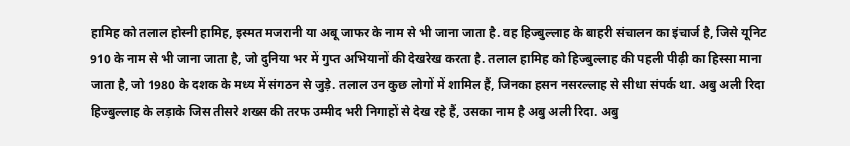हामिह को तलाल होस्नी हामिह, इस्मत मजरानी या अबू जाफर के नाम से भी जाना जाता है. वह हिज्बुल्लाह के बाहरी संचालन का इंचार्ज है, जिसे यूनिट 910 के नाम से भी जाना जाता है, जो दुनिया भर में गुप्त अभियानों की देखरेख करता है. तलाल हामिह को हिज्बुल्लाह की पहली पीढ़ी का हिस्सा माना जाता है, जो 1980 के दशक के मध्य में संगठन से जुड़े. तलाल उन कुछ लोगों में शामिल हैं, जिनका हसन नसरल्लाह से सीधा संपर्क था. अबु अली रिदा हिज्बुल्लाह के लड़ाके जिस तीसरे शख्स की तरफ उम्मीद भरी निगाहों से देख रहे हैं, उसका नाम है अबु अली रिदा. अबु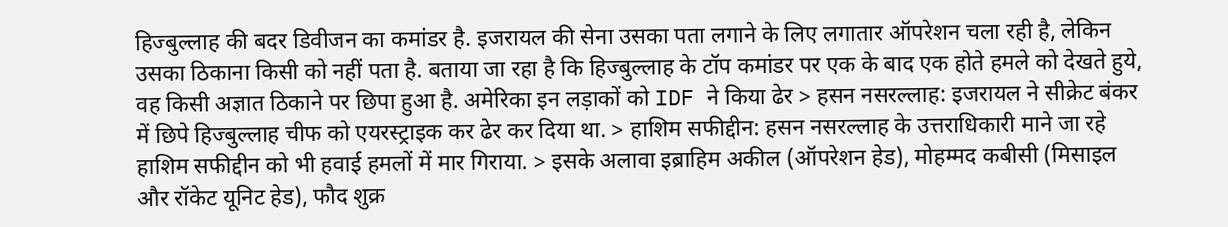हिज्बुल्लाह की बदर डिवीजन का कमांडर है. इजरायल की सेना उसका पता लगाने के लिए लगातार ऑपरेशन चला रही है, लेकिन उसका ठिकाना किसी को नहीं पता है. बताया जा रहा है कि हिज्बुल्लाह के टॉप कमांडर पर एक के बाद एक होते हमले को देखते हुये, वह किसी अज्ञात ठिकाने पर छिपा हुआ है. अमेरिका इन लड़ाकों को IDF ने किया ढेर > हसन नसरल्लाह: इजरायल ने सीक्रेट बंकर में छिपे हिज्बुल्लाह चीफ को एयरस्ट्राइक कर ढेर कर दिया था. > हाशिम सफीद्दीन: हसन नसरल्लाह के उत्तराधिकारी माने जा रहे हाशिम सफीद्दीन को भी हवाई हमलों में मार गिराया. > इसके अलावा इब्राहिम अकील (ऑपरेशन हेड), मोहम्मद कबीसी (मिसाइल और रॉकेट यूनिट हेड), फौद शुक्र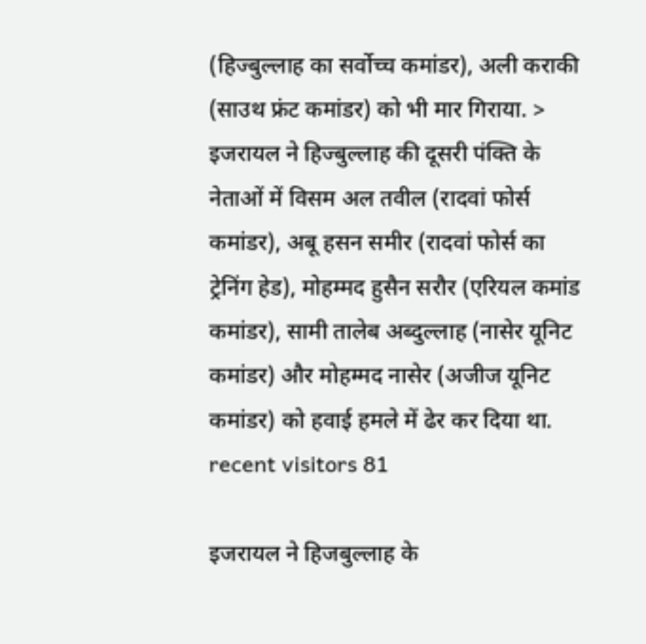(हिज्बुल्लाह का सर्वोच्च कमांडर), अली कराकी (साउथ फ्रंट कमांडर) को भी मार गिराया. > इजरायल ने हिज्बुल्लाह की दूसरी पंक्ति के नेताओं में विसम अल तवील (रादवां फोर्स कमांडर), अबू हसन समीर (रादवां फोर्स का ट्रेनिंग हेड), मोहम्मद हुसैन सरौर (एरियल कमांड कमांडर), सामी तालेब अब्दुल्लाह (नासेर यूनिट कमांडर) और मोहम्मद नासेर (अजीज यूनिट कमांडर) को हवाई हमले में ढेर कर दिया था.   recent visitors 81

इजरायल ने हिजबुल्लाह के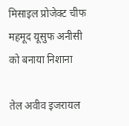मिसाइल प्रोजेक्ट चीफ महमूद यूसुफ अनीसी को बनाया निशाना

तेल अवीव इजरायल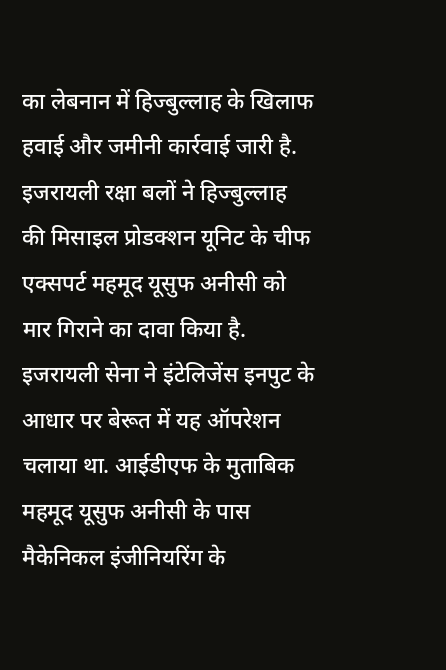का लेबनान में हिज्बुल्लाह के खिलाफ हवाई और जमीनी कार्रवाई जारी है. इजरायली रक्षा बलों ने हिज्बुल्लाह की मिसाइल प्रोडक्शन यूनिट के चीफ एक्सपर्ट महमूद यूसुफ अनीसी को मार गिराने का दावा किया है. इजरायली सेना ने इंटेलिजेंस इनपुट के आधार पर बेरूत में यह ऑपरेशन चलाया था. आईडीएफ के मुताबिक महमूद यूसुफ अनीसी के पास मैकेनिकल इंजीनियरिंग के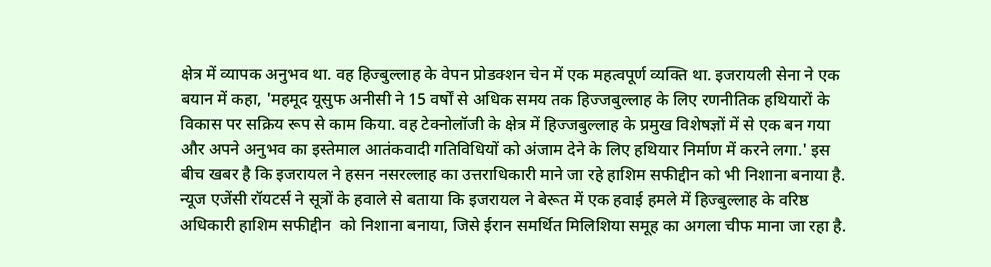क्षेत्र में व्यापक अनुभव था. वह हिज्बुल्लाह के वेपन प्रोडक्शन चेन में एक महत्वपूर्ण व्यक्ति था. इजरायली सेना ने एक बयान में कहा, 'महमूद यूसुफ अनीसी ने 15 वर्षों से अधिक समय तक हिज्जबुल्लाह के लिए रणनीतिक हथियारों के विकास पर सक्रिय रूप से काम किया. वह टेक्नोलॉजी के क्षेत्र में हिज्जबुल्लाह के प्रमुख विशेषज्ञों में से एक बन गया और अपने अनुभव का इस्तेमाल आतंकवादी गतिविधियों को अंजाम देने के लिए हथियार निर्माण में करने लगा.' इस बीच खबर है कि इजरायल ने हसन नसरल्लाह का उत्तराधिकारी माने जा रहे हाशिम सफीद्दीन को भी निशाना बनाया है. न्यूज एजेंसी रॉयटर्स ने सूत्रों के हवाले से बताया कि इजरायल ने बेरूत में एक हवाई हमले में हिज्बुल्लाह के वरिष्ठ अधिकारी हाशिम सफीद्दीन  को निशाना बनाया, जिसे ईरान समर्थित मिलिशिया समूह का अगला चीफ माना जा रहा है.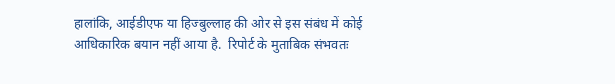हालांकि, आईडीएफ या हिज्बुल्लाह की ओर से इस संबंध में कोई आधिकारिक बयान नहीं आया है.  रिपोर्ट के मुताबिक संभवतः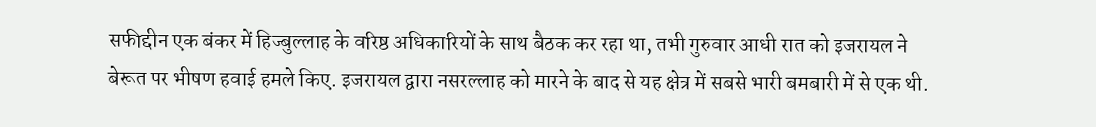सफीद्दीन एक बंकर में हिज्बुल्लाह के वरिष्ठ अधिकारियों के साथ बैठक कर रहा था, तभी गुरुवार आधी रात को इजरायल ने बेरूत पर भीषण हवाई हमले किए. इजरायल द्वारा नसरल्लाह को मारने के बाद से यह क्षेत्र में सबसे भारी बमबारी में से एक थी.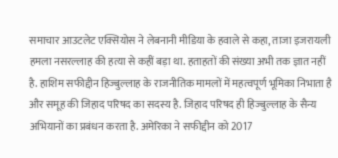समाचार आउटलेट एक्सियोस ने लेबनानी मीडिया के हवाले से कहा, ताजा इजरायली हमला नसरल्लाह की हत्या से कहीं बड़ा था. हताहतों की संख्या अभी तक ज्ञात नहीं है. हाशिम सफीद्दीन हिज्बुल्लाह के राजनीतिक मामलों में महत्वपूर्ण भूमिका निभाता है और समूह की जिहाद परिषद का सदस्य है. जिहाद परिषद ही हिज्बुल्लाह के सैन्य अभियानों का प्रबंधन करता है. अमेरिका ने सफीद्दीन को 2017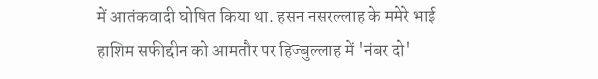में आतंकवादी घोषित किया था. हसन नसरल्लाह के ममेरे भाई हाशिम सफीद्दीन को आमतौर पर हिज्बुल्लाह में 'नंबर दो'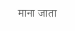माना जाता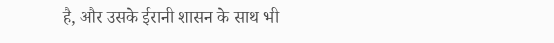है, और उसके ईरानी शासन के साथ भी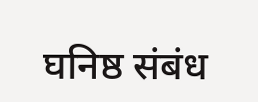घनिष्ठ संबंध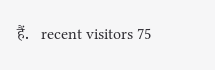हैं.   recent visitors 75